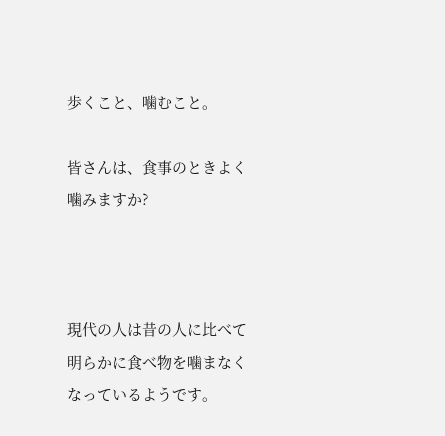歩くこと、噛むこと。

皆さんは、食事のときよく噛みますか?



現代の人は昔の人に比べて明らかに食べ物を噛まなくなっているようです。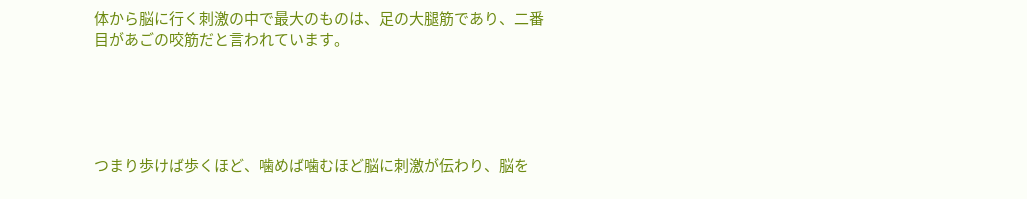体から脳に行く刺激の中で最大のものは、足の大腿筋であり、二番目があごの咬筋だと言われています。





つまり歩けば歩くほど、噛めば噛むほど脳に刺激が伝わり、脳を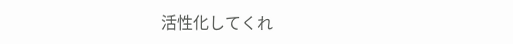活性化してくれ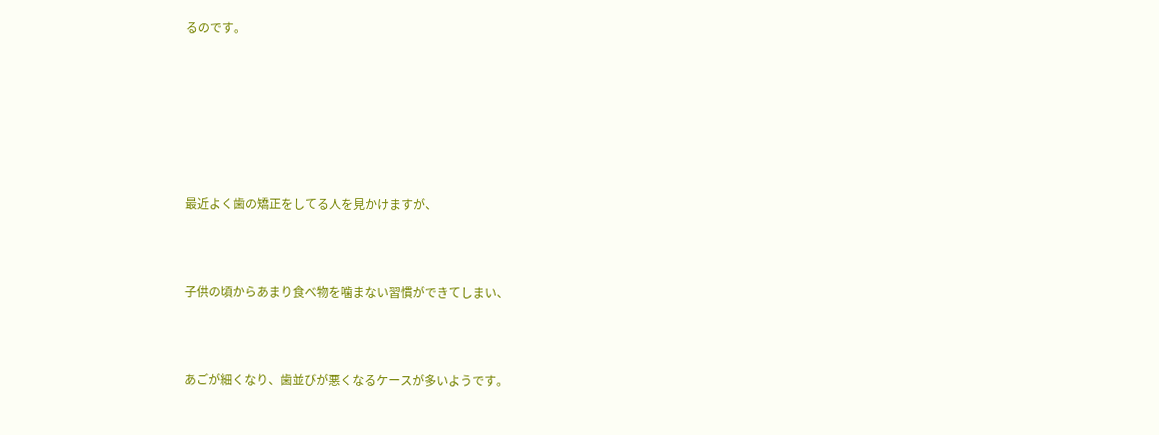るのです。







最近よく歯の矯正をしてる人を見かけますが、



子供の頃からあまり食べ物を噛まない習慣ができてしまい、



あごが細くなり、歯並びが悪くなるケースが多いようです。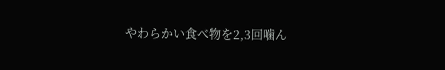やわらかい食べ物を2,3回噛ん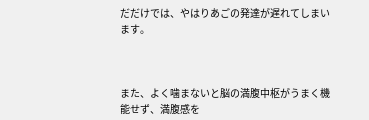だだけでは、やはりあごの発達が遅れてしまいます。



また、よく噛まないと脳の満腹中枢がうまく機能せず、満腹感を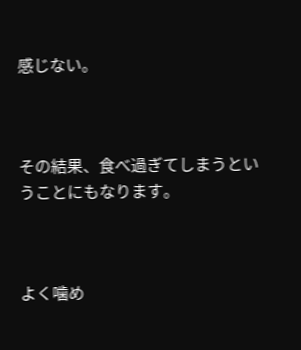感じない。



その結果、食べ過ぎてしまうということにもなります。



よく噛め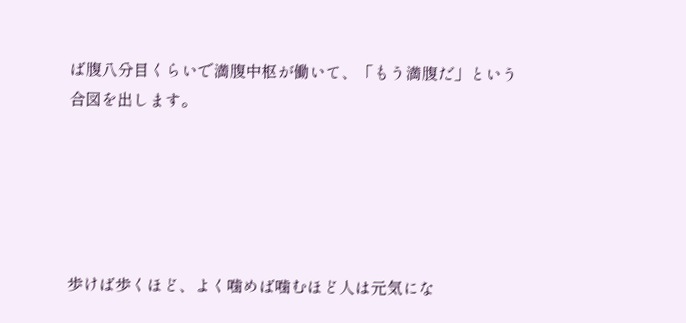ば腹八分目くらいで満腹中枢が働いて、「もう満腹だ」という合図を出します。





歩けば歩くほど、よく噛めば噛むほど人は元気にな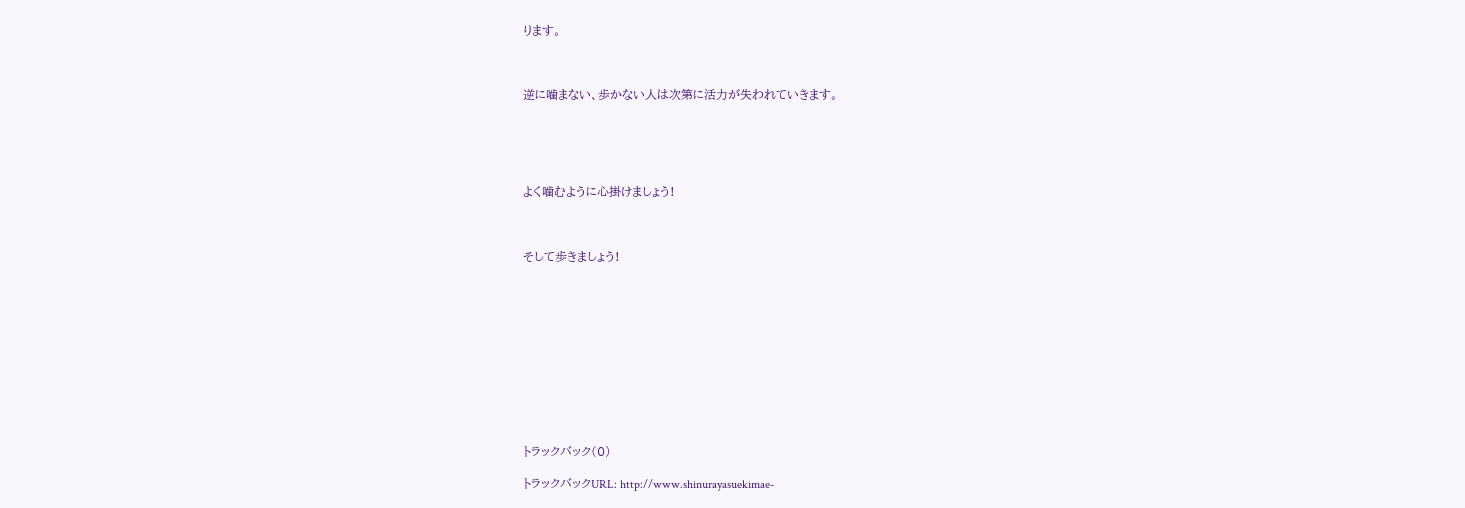ります。



逆に噛まない、歩かない人は次第に活力が失われていきます。





よく噛むように心掛けましょう!



そして歩きましょう!











トラックバック(0)

トラックバックURL: http://www.shinurayasuekimae-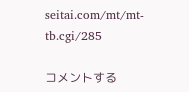seitai.com/mt/mt-tb.cgi/285

コメントする